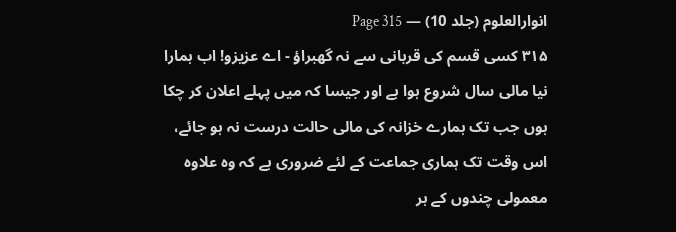انوارالعلوم (جلد 10) — Page 315
۳۱۵ کسی قسم کی قربانی سے نہ گھبراؤ - اے عزیزو! اب ہمارا نیا مالی سال شروع ہوا ہے اور جیسا کہ میں پہلے اعلان کر چکا ہوں جب تک ہمارے خزانہ کی مالی حالت درست نہ ہو جائے، اس وقت تک ہماری جماعت کے لئے ضروری ہے کہ وہ علاوہ معمولی چندوں کے ہر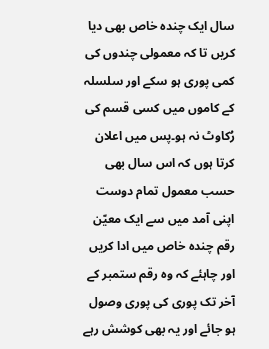سال ایک چنده خاص بھی دیا کریں تا کہ معمولی چندوں کی کمی پوری ہو سکے اور سلسلہ کے کاموں میں کسی قسم کی رُکاوٹ نہ ہو۔پس میں اعلان کرتا ہوں کہ اس سال بھی حسب معمول تمام دوست اپنی آمد میں سے ایک معیّن رقم چندہ خاص میں ادا کریں اور چاہئے کہ وہ رقم ستمبر کے آخر تک پوری کی پوری وصول ہو جائے اور یہ بھی کوشش رہے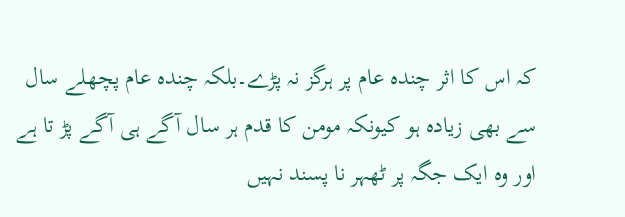کہ اس کا اثر چنده عام پر ہرگز نہ پڑے۔بلکہ چندہ عام پچھلے سال سے بھی زیادہ ہو کیونکہ مومن کا قدم ہر سال آگے ہی آگے پڑ تا ہے اور وہ ایک جگہ پر ٹھہر نا پسند نہیں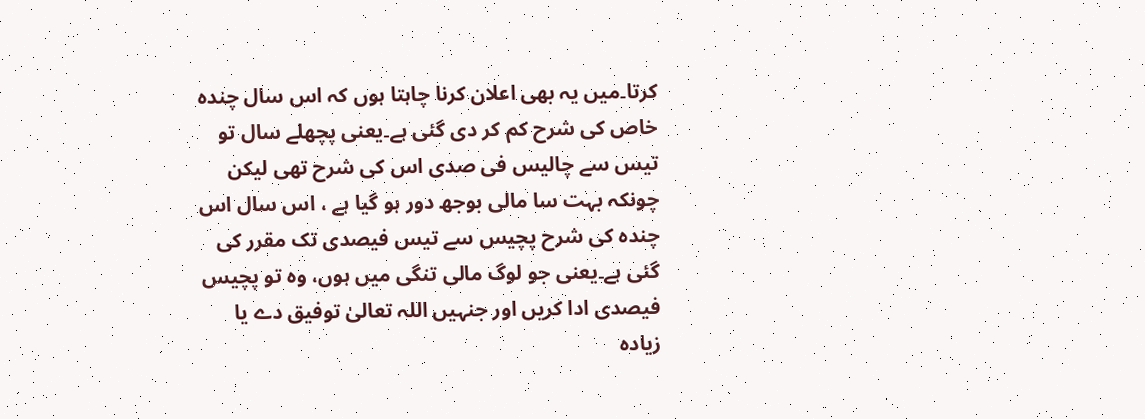کرتا۔میں یہ بھی اعلان کرنا چاہتا ہوں کہ اس سال چنده خاص کی شرح کم کر دی گئی ہے۔یعنی پچھلے سال تو تیس سے چالیس فی صدی اس کی شرح تھی لیکن چونکہ بہت سا مالی بوجھ دور ہو گیا ہے ، اس سال اس چندہ کی شرح پچیس سے تیس فیصدی تک مقرر کی گئی ہے۔یعنی جو لوگ مالی تنگی میں ہوں، وہ تو پچیس فیصدی ادا کریں اور جنہیں اللہ تعالیٰ توفیق دے یا زیادہ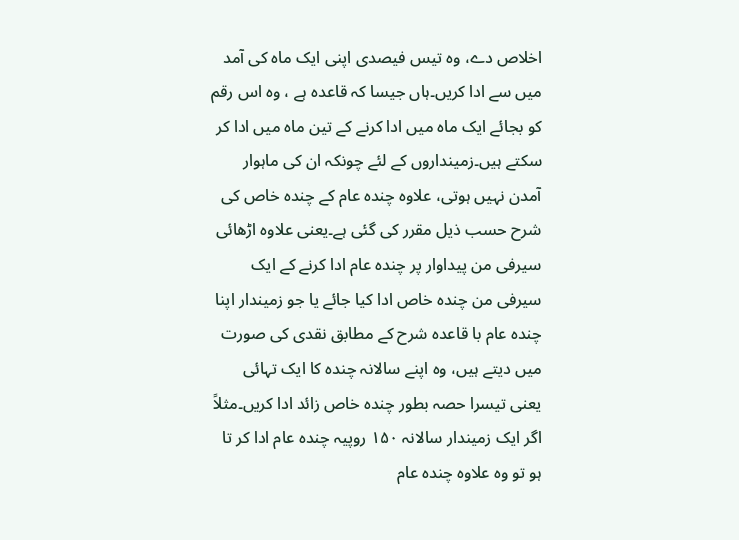اخلاص دے، وہ تیس فیصدی اپنی ایک ماہ کی آمد میں سے ادا کریں۔ہاں جیسا کہ قاعدہ ہے ، وہ اس رقم کو بجائے ایک ماہ میں ادا کرنے کے تین ماہ میں ادا کر سکتے ہیں۔زمینداروں کے لئے چونکہ ان کی ماہوار آمدن نہیں ہوتی، علاوه چنده عام کے چنده خاص کی شرح حسب ذیل مقرر کی گئی ہے۔یعنی علاوہ اڑھائی سیرفی من پیداوار پر چندہ عام ادا کرنے کے ایک سیرفی من چنده خاص ادا کیا جائے یا جو زمیندار اپنا چندہ عام با قاعدہ شرح کے مطابق نقدی کی صورت میں دیتے ہیں، وہ اپنے سالانہ چندہ کا ایک تہائی یعنی تیسرا حصہ بطور چندہ خاص زائد ادا کریں۔مثلاً اگر ایک زمیندار سالانہ ۱۵۰ روپیہ چندہ عام ادا کر تا ہو تو وہ علاوہ چندہ عام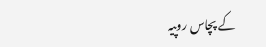کے پچاس روپیہ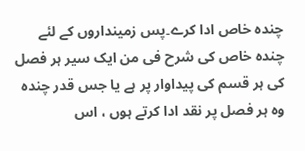چنده خاص ادا کرے۔پس زمینداروں کے لئے چندہ خاص کی شرح فی من ایک سیر ہر فصل کی ہر قسم کی پیداوار پر ہے یا جس قدر چندہ وہ ہر فصل پر نقد ادا کرتے ہوں ، اس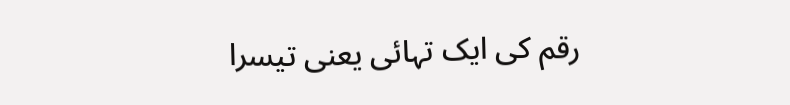رقم کی ایک تہائی یعنی تیسرا